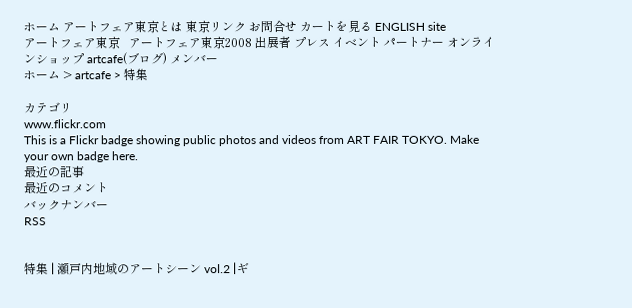ホーム アートフェア東京とは 東京リンク お問合せ カートを見る ENGLISH site
アートフェア東京   アートフェア東京2008 出展者 プレス イベント パートナー オンラインショップ artcafe(ブログ) メンバー
ホーム > artcafe > 特集

カテゴリ
www.flickr.com
This is a Flickr badge showing public photos and videos from ART FAIR TOKYO. Make your own badge here.
最近の記事
最近のコメント
バックナンバー
RSS


特集 | 瀬戸内地域のアートシーン vol.2 |ギ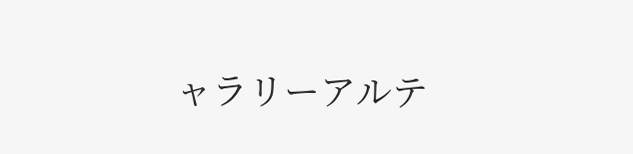ャラリーアルテ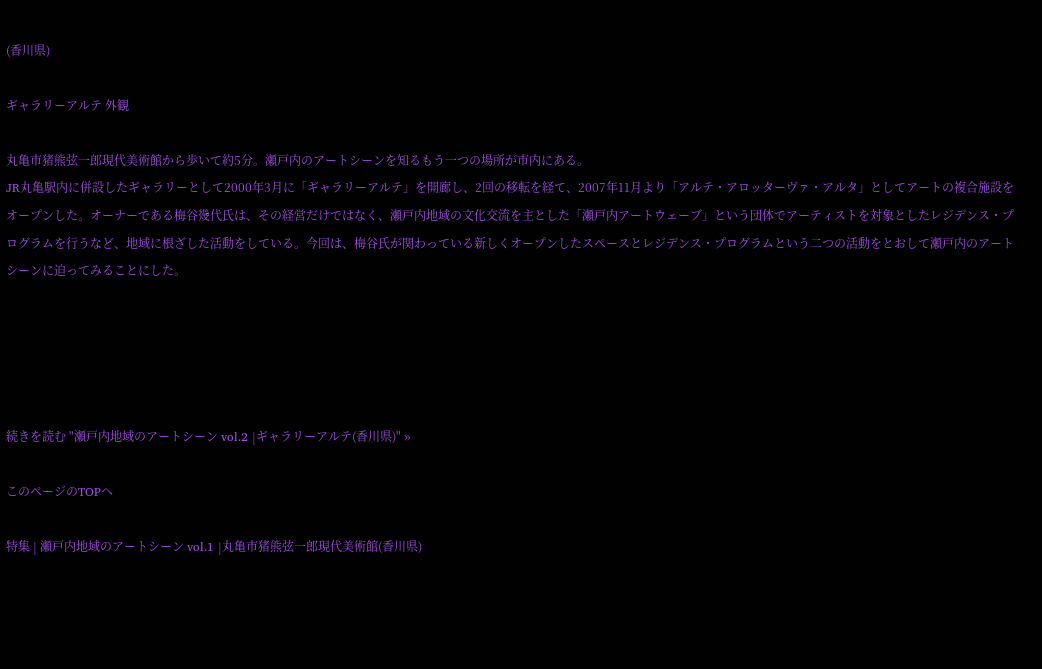(香川県)

ギャラリーアルテ 外観

丸亀市猪熊弦一郎現代美術館から歩いて約5分。瀬戸内のアートシーンを知るもう一つの場所が市内にある。
JR丸亀駅内に併設したギャラリーとして2000年3月に「ギャラリーアルテ」を開廊し、2回の移転を経て、2007年11月より「アルテ・アロッターヴァ・アルタ」としてアートの複合施設をオープンした。オーナーである梅谷幾代氏は、その経営だけではなく、瀬戸内地域の文化交流を主とした「瀬戸内アートウェーブ」という団体でアーティストを対象としたレジデンス・プログラムを行うなど、地域に根ざした活動をしている。今回は、梅谷氏が関わっている新しくオープンしたスペースとレジデンス・プログラムという二つの活動をとおして瀬戸内のアートシーンに迫ってみることにした。





続きを読む "瀬戸内地域のアートシーン vol.2 |ギャラリーアルテ(香川県)" »

このページのTOPへ

特集 | 瀬戸内地域のアートシーン vol.1 |丸亀市猪熊弦一郎現代美術館(香川県)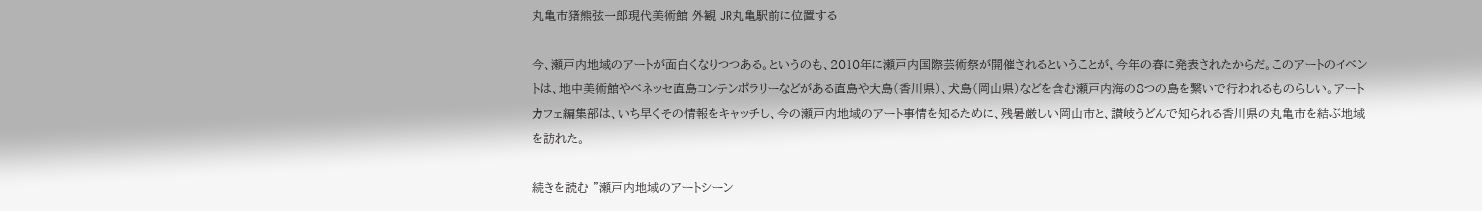丸亀市猪熊弦一郎現代美術館 外観 JR丸亀駅前に位置する

今、瀬戸内地域のアートが面白くなりつつある。というのも、2010年に瀬戸内国際芸術祭が開催されるということが、今年の春に発表されたからだ。このアートのイベントは、地中美術館やベネッセ直島コンテンポラリーなどがある直島や大島(香川県)、犬島(岡山県)などを含む瀬戸内海の8つの島を繋いで行われるものらしい。アートカフェ編集部は、いち早くその情報をキャッチし、今の瀬戸内地域のアート事情を知るために、残暑厳しい岡山市と、讃岐うどんで知られる香川県の丸亀市を結ぶ地域を訪れた。

続きを読む "瀬戸内地域のアートシーン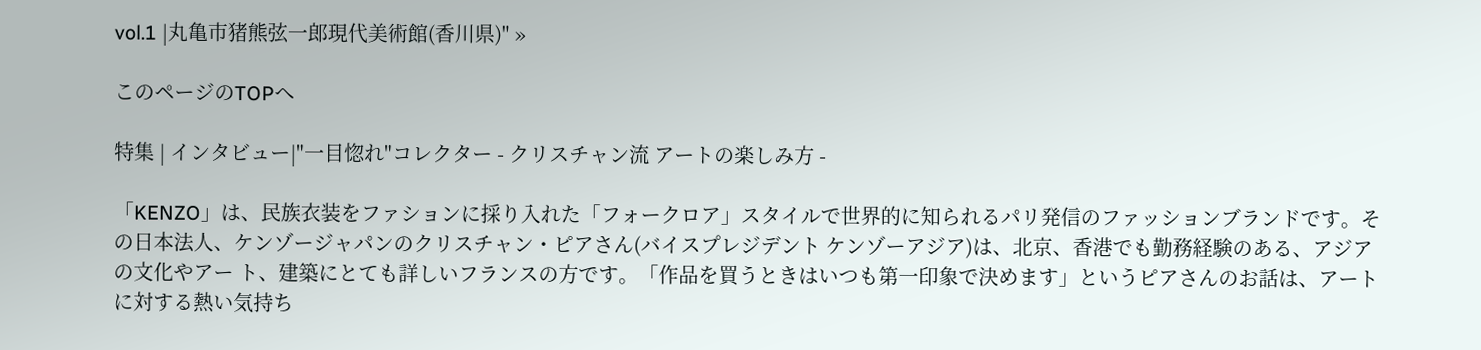vol.1 |丸亀市猪熊弦一郎現代美術館(香川県)" »

このページのTOPへ

特集 | インタビュー|"一目惚れ"コレクター - クリスチャン流 アートの楽しみ方 -

「KENZO」は、民族衣装をファションに採り入れた「フォークロア」スタイルで世界的に知られるパリ発信のファッションブランドです。その日本法人、ケンゾージャパンのクリスチャン・ピアさん(バイスプレジデント ケンゾーアジア)は、北京、香港でも勤務経験のある、アジアの文化やアー ト、建築にとても詳しいフランスの方です。「作品を買うときはいつも第一印象で決めます」というピアさんのお話は、アートに対する熱い気持ち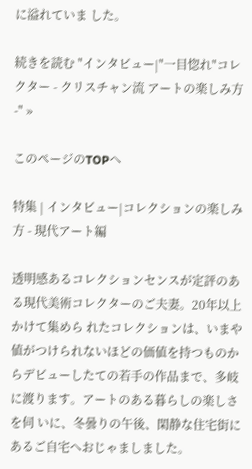に溢れていま した。

続きを読む "インタビュー|"一目惚れ"コレクター - クリスチャン流 アートの楽しみ方 -" »

このページのTOPへ

特集 | インタビュー|コレクションの楽しみ方 - 現代アート編

透明感あるコレクションセンスが定評のある現代美術コレクターのご夫妻。20年以上かけて集めら れたコレクションは、いまや値がつけられないほどの価値を持つものからデビューしたての若手の作品まで、多岐に渡ります。アートのある暮らしの楽しさを伺 いに、冬曇りの午後、閑静な住宅街にあるご自宅へおじゃましました。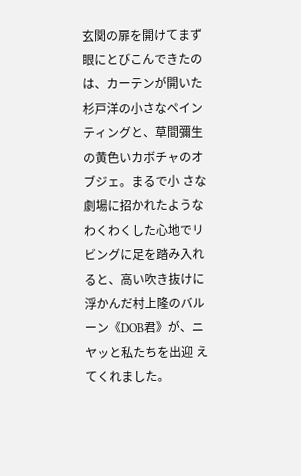玄関の扉を開けてまず眼にとびこんできたのは、カーテンが開いた杉戸洋の小さなペインティングと、草間彌生の黄色いカボチャのオブジェ。まるで小 さな劇場に招かれたようなわくわくした心地でリビングに足を踏み入れると、高い吹き抜けに浮かんだ村上隆のバルーン《DOB君》が、ニヤッと私たちを出迎 えてくれました。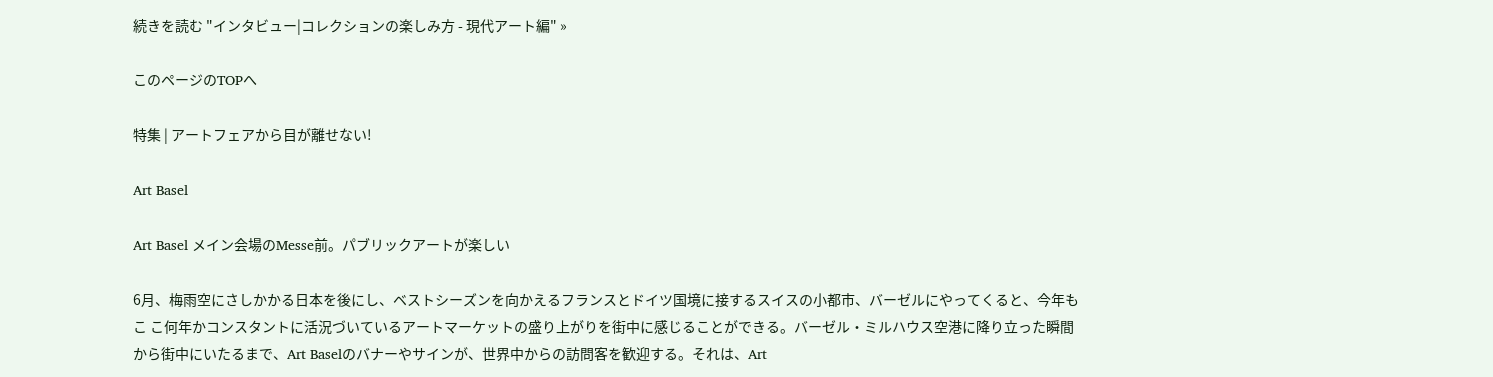続きを読む "インタビュー|コレクションの楽しみ方 - 現代アート編" »

このページのTOPへ

特集 | アートフェアから目が離せない!

Art Basel

Art Basel メイン会場のMesse前。パブリックアートが楽しい

6月、梅雨空にさしかかる日本を後にし、ベストシーズンを向かえるフランスとドイツ国境に接するスイスの小都市、バーゼルにやってくると、今年もこ こ何年かコンスタントに活況づいているアートマーケットの盛り上がりを街中に感じることができる。バーゼル・ミルハウス空港に降り立った瞬間から街中にいたるまで、Art Baselのバナーやサインが、世界中からの訪問客を歓迎する。それは、Art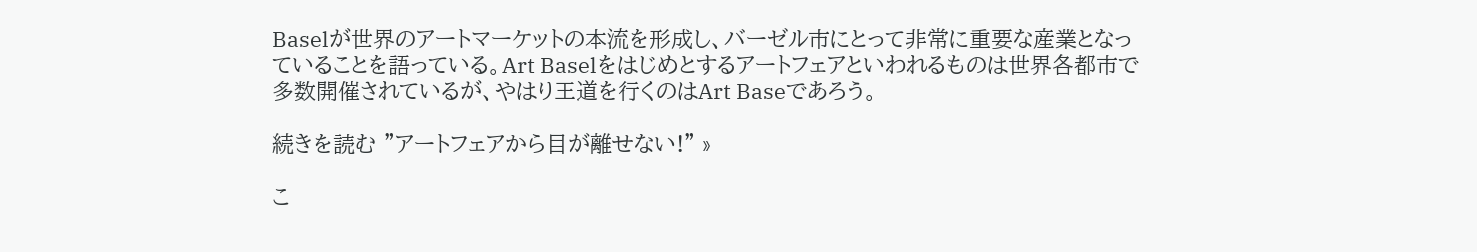Baselが世界のアートマーケットの本流を形成し、バーゼル市にとって非常に重要な産業となっていることを語っている。Art Baselをはじめとするアートフェアといわれるものは世界各都市で多数開催されているが、やはり王道を行くのはArt Baseであろう。

続きを読む "アートフェアから目が離せない!" »

こ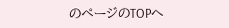のページのTOPへ